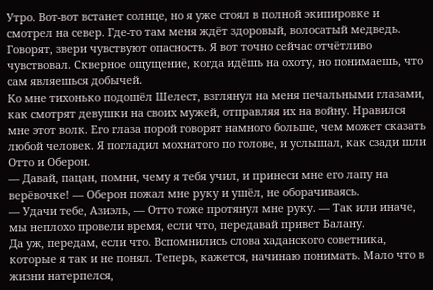Утро. Вот-вот встанет солнце, но я уже стоял в полной экипировке и смотрел на север. Где-то там меня ждёт здоровый, волосатый медведь. Говорят, звери чувствуют опасность. Я вот точно сейчас отчётливо чувствовал. Скверное ощущение, когда идёшь на охоту, но понимаешь, что сам являешься добычей.
Ко мне тихонько подошёл Шелест, взглянул на меня печальными глазами, как смотрят девушки на своих мужей, отправляя их на войну. Нравился мне этот волк. Его глаза порой говорят намного больше, чем может сказать любой человек. Я погладил мохнатого по голове, и услышал, как сзади шли Отто и Оберон.
— Давай, пацан, помни, чему я тебя учил, и принеси мне его лапу на верёвочке! — Оберон пожал мне руку и ушёл, не оборачиваясь.
— Удачи тебе, Азиэль, — Отто тоже протянул мне руку. — Так или иначе, мы неплохо провели время, если что, передавай привет Балану.
Да уж, передам, если что. Вспомнились слова хаданского советника, которые я так и не понял. Теперь, кажется, начинаю понимать. Мало что в жизни натерпелся,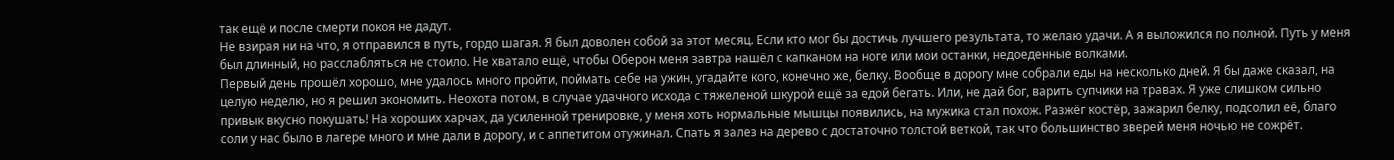так ещё и после смерти покоя не дадут.
Не взирая ни на что, я отправился в путь, гордо шагая. Я был доволен собой за этот месяц. Если кто мог бы достичь лучшего результата, то желаю удачи. А я выложился по полной. Путь у меня был длинный, но расслабляться не стоило. Не хватало ещё, чтобы Оберон меня завтра нашёл с капканом на ноге или мои останки, недоеденные волками.
Первый день прошёл хорошо, мне удалось много пройти, поймать себе на ужин, угадайте кого, конечно же, белку. Вообще в дорогу мне собрали еды на несколько дней. Я бы даже сказал, на целую неделю, но я решил экономить. Неохота потом, в случае удачного исхода с тяжеленой шкурой ещё за едой бегать. Или, не дай бог, варить супчики на травах. Я уже слишком сильно привык вкусно покушать! На хороших харчах, да усиленной тренировке, у меня хоть нормальные мышцы появились, на мужика стал похож. Разжёг костёр, зажарил белку, подсолил её, благо соли у нас было в лагере много и мне дали в дорогу, и с аппетитом отужинал. Спать я залез на дерево с достаточно толстой веткой, так что большинство зверей меня ночью не сожрёт.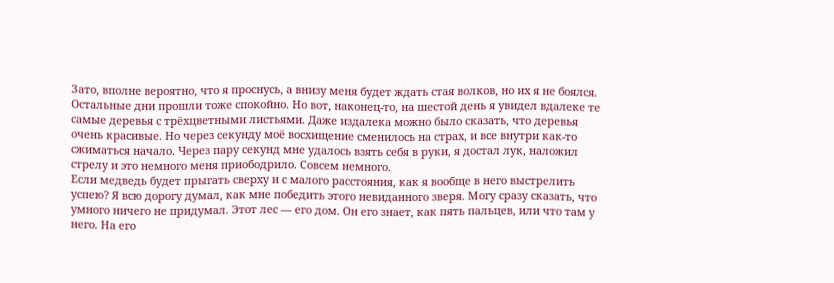Зато, вполне вероятно, что я проснусь, а внизу меня будет ждать стая волков, но их я не боялся.
Остальные дни прошли тоже спокойно. Но вот, наконец-то, на шестой день я увидел вдалеке те самые деревья с трёхцветными листьями. Даже издалека можно было сказать, что деревья очень красивые. Но через секунду моё восхищение сменилось на страх, и все внутри как-то сжиматься начало. Через пару секунд мне удалось взять себя в руки, я достал лук, наложил стрелу и это немного меня приободрило. Совсем немного.
Если медведь будет прыгать сверху и с малого расстояния, как я вообще в него выстрелить успею? Я всю дорогу думал, как мне победить этого невиданного зверя. Могу сразу сказать, что умного ничего не придумал. Этот лес — его дом. Он его знает, как пять пальцев, или что там у него. На его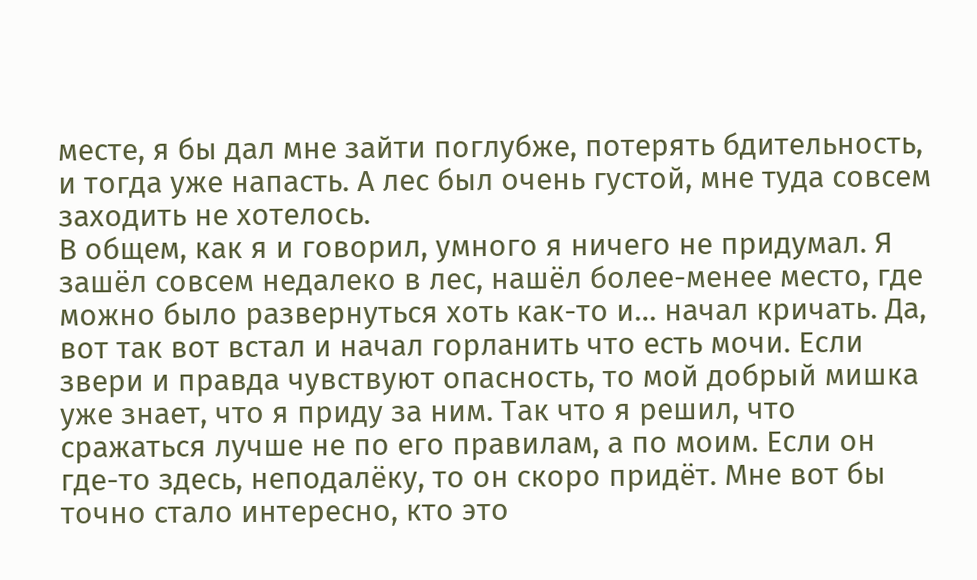месте, я бы дал мне зайти поглубже, потерять бдительность, и тогда уже напасть. А лес был очень густой, мне туда совсем заходить не хотелось.
В общем, как я и говорил, умного я ничего не придумал. Я зашёл совсем недалеко в лес, нашёл более-менее место, где можно было развернуться хоть как-то и… начал кричать. Да, вот так вот встал и начал горланить что есть мочи. Если звери и правда чувствуют опасность, то мой добрый мишка уже знает, что я приду за ним. Так что я решил, что сражаться лучше не по его правилам, а по моим. Если он где-то здесь, неподалёку, то он скоро придёт. Мне вот бы точно стало интересно, кто это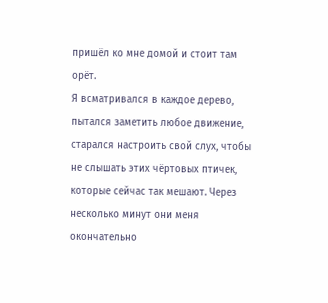пришёл ко мне домой и стоит там орёт.
Я всматривался в каждое дерево, пытался заметить любое движение, старался настроить свой слух, чтобы не слышать этих чёртовых птичек, которые сейчас так мешают. Через несколько минут они меня окончательно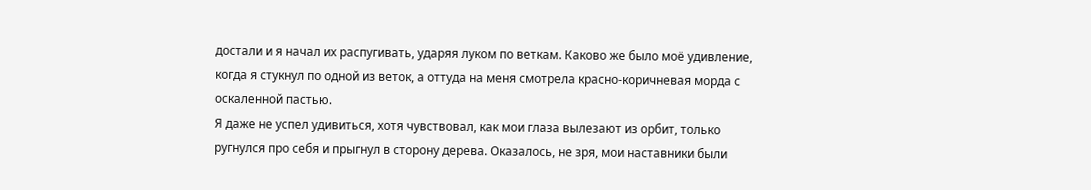достали и я начал их распугивать, ударяя луком по веткам. Каково же было моё удивление, когда я стукнул по одной из веток, а оттуда на меня смотрела красно-коричневая морда с оскаленной пастью.
Я даже не успел удивиться, хотя чувствовал, как мои глаза вылезают из орбит, только ругнулся про себя и прыгнул в сторону дерева. Оказалось, не зря, мои наставники были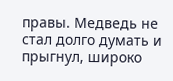правы. Медведь не стал долго думать и прыгнул, широко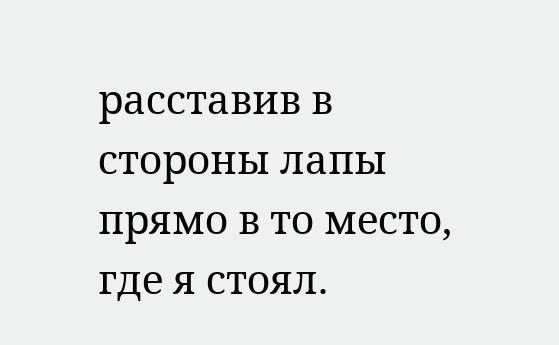расставив в стороны лапы прямо в то место, где я стоял.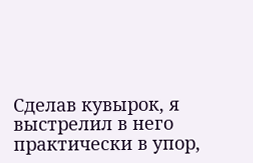Сделав кувырок, я выстрелил в него практически в упор,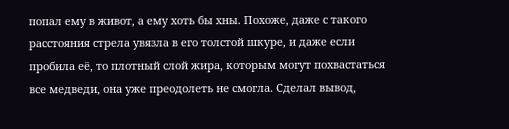попал ему в живот, а ему хоть бы хны. Похоже, даже с такого расстояния стрела увязла в его толстой шкуре, и даже если пробила её, то плотный слой жира, которым могут похвастаться все медведи, она уже преодолеть не смогла. Сделал вывод,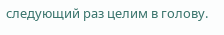следующий раз целим в голову.